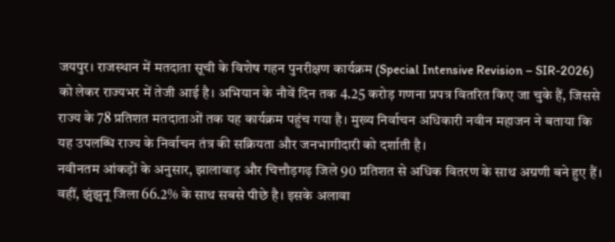जयपुर। राजस्थान में मतदाता सूची के विशेष गहन पुनरीक्षण कार्यक्रम (Special Intensive Revision – SIR-2026) को लेकर राज्यभर में तेजी आई है। अभियान के नौवें दिन तक 4.25 करोड़ गणना प्रपत्र वितरित किए जा चुके हैं, जिससे राज्य के 78 प्रतिशत मतदाताओं तक यह कार्यक्रम पहुंच गया है। मुख्य निर्वाचन अधिकारी नवीन महाजन ने बताया कि यह उपलब्धि राज्य के निर्वाचन तंत्र की सक्रियता और जनभागीदारी को दर्शाती है।
नवीनतम आंकड़ों के अनुसार, झालावाड़ और चित्तौड़गढ़ जिले 90 प्रतिशत से अधिक वितरण के साथ अग्रणी बने हुए हैं। वहीं, झुंझुनू जिला 66.2% के साथ सबसे पीछे है। इसके अलावा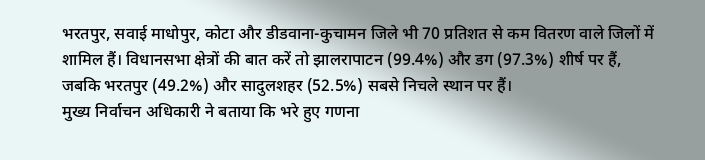भरतपुर, सवाई माधोपुर, कोटा और डीडवाना-कुचामन जिले भी 70 प्रतिशत से कम वितरण वाले जिलों में शामिल हैं। विधानसभा क्षेत्रों की बात करें तो झालरापाटन (99.4%) और डग (97.3%) शीर्ष पर हैं, जबकि भरतपुर (49.2%) और सादुलशहर (52.5%) सबसे निचले स्थान पर हैं।
मुख्य निर्वाचन अधिकारी ने बताया कि भरे हुए गणना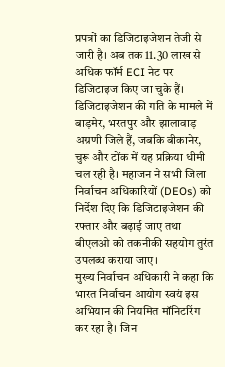प्रपत्रों का डिजिटाइजेशन तेजी से जारी है। अब तक 11.30 लाख से अधिक फॉर्म ECI नेट पर डिजिटाइज किए जा चुके हैं। डिजिटाइजेशन की गति के मामले में बाड़मेर, भरतपुर और झालावाड़ अग्रणी जिले हैं, जबकि बीकानेर, चुरू और टोंक में यह प्रक्रिया धीमी चल रही है। महाजन ने सभी जिला निर्वाचन अधिकारियों (DEOs) को निर्देश दिए कि डिजिटाइजेशन की रफ्तार और बढ़ाई जाए तथा बीएलओ को तकनीकी सहयोग तुरंत उपलब्ध कराया जाए।
मुख्य निर्वाचन अधिकारी ने कहा कि भारत निर्वाचन आयोग स्वयं इस अभियान की नियमित मॉनिटरिंग कर रहा है। जिन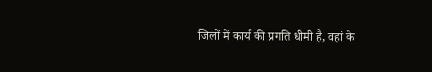जिलों में कार्य की प्रगति धीमी है, वहां के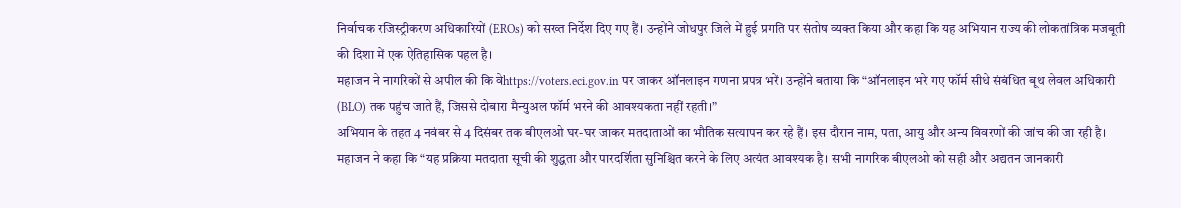निर्वाचक रजिस्ट्रीकरण अधिकारियों (EROs) को सख्त निर्देश दिए गए हैं। उन्होंने जोधपुर जिले में हुई प्रगति पर संतोष व्यक्त किया और कहा कि यह अभियान राज्य की लोकतांत्रिक मजबूती की दिशा में एक ऐतिहासिक पहल है।
महाजन ने नागरिकों से अपील की कि वेhttps://voters.eci.gov.in पर जाकर ऑनलाइन गणना प्रपत्र भरें। उन्होंने बताया कि “ऑनलाइन भरे गए फॉर्म सीधे संबंधित बूथ लेवल अधिकारी (BLO) तक पहुंच जाते हैं, जिससे दोबारा मैन्युअल फॉर्म भरने की आवश्यकता नहीं रहती।”
अभियान के तहत 4 नवंबर से 4 दिसंबर तक बीएलओ घर-घर जाकर मतदाताओं का भौतिक सत्यापन कर रहे हैं। इस दौरान नाम, पता, आयु और अन्य विवरणों की जांच की जा रही है। महाजन ने कहा कि “यह प्रक्रिया मतदाता सूची की शुद्धता और पारदर्शिता सुनिश्चित करने के लिए अत्यंत आवश्यक है। सभी नागरिक बीएलओ को सही और अद्यतन जानकारी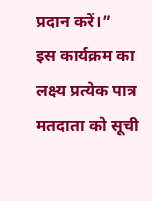प्रदान करें।”
इस कार्यक्रम का लक्ष्य प्रत्येक पात्र मतदाता को सूची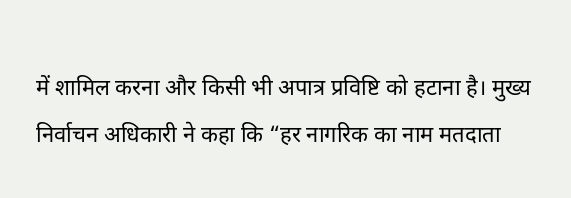में शामिल करना और किसी भी अपात्र प्रविष्टि को हटाना है। मुख्य निर्वाचन अधिकारी ने कहा कि “हर नागरिक का नाम मतदाता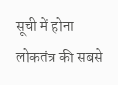सूची में होना लोकतंत्र की सबसे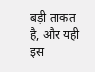बड़ी ताकत है, और यही इस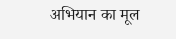अभियान का मूल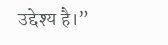उद्देश्य है।”